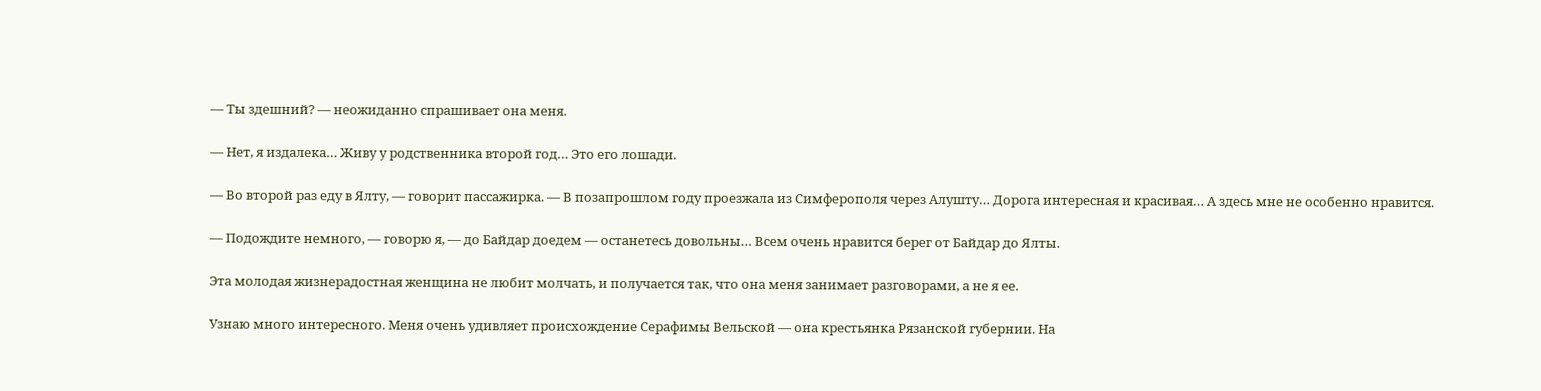— Ты здешний? — неожиданно спрашивает она меня.

— Нет, я издалека… Живу у родственника второй год… Это его лошади.

— Во второй раз еду в Ялту, — говорит пассажирка. — В позапрошлом году проезжала из Симферополя через Алушту… Дорога интересная и красивая… А здесь мне не особенно нравится.

— Подождите немного, — говорю я, — до Байдар доедем — останетесь довольны… Всем очень нравится берег от Байдар до Ялты.

Эта молодая жизнерадостная женщина не любит молчать, и получается так, что она меня занимает разговорами, а не я ее.

Узнаю много интересного. Меня очень удивляет происхождение Серафимы Вельской — она крестьянка Рязанской губернии. На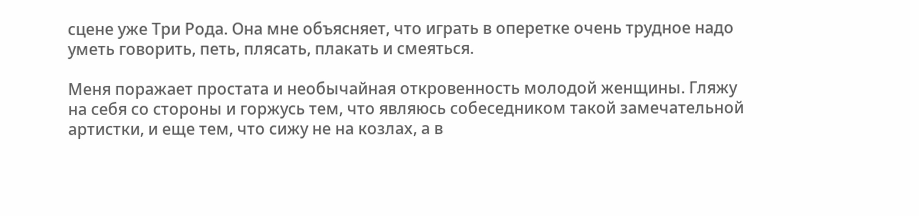сцене уже Три Рода. Она мне объясняет, что играть в оперетке очень трудное надо уметь говорить, петь, плясать, плакать и смеяться.

Меня поражает простата и необычайная откровенность молодой женщины. Гляжу на себя со стороны и горжусь тем, что являюсь собеседником такой замечательной артистки, и еще тем, что сижу не на козлах, а в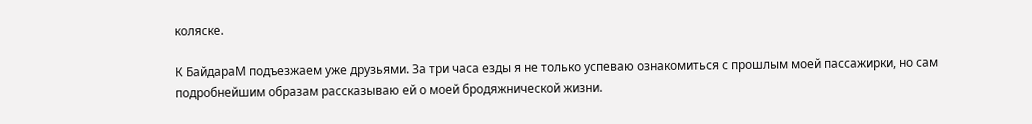коляске.

К БайдараМ подъезжаем уже друзьями. За три часа езды я не только успеваю ознакомиться с прошлым моей пассажирки, но сам подробнейшим образам рассказываю ей о моей бродяжнической жизни.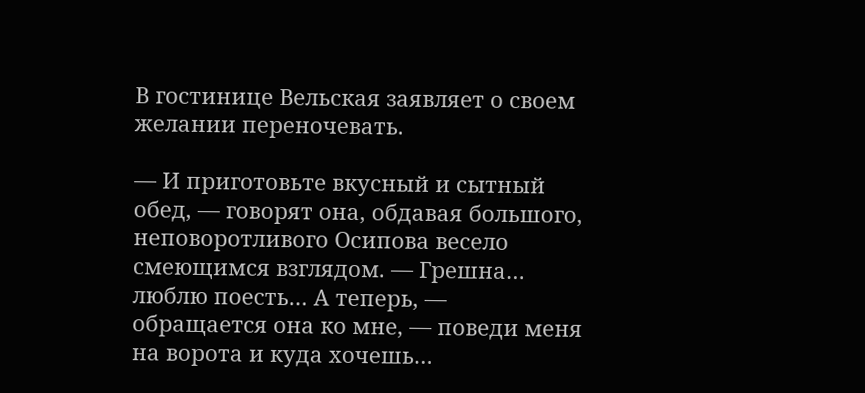В гостинице Вельская заявляет о своем желании переночевать.

— И приготовьте вкусный и сытный обед, — говорят она, обдавая большого, неповоротливого Осипова весело смеющимся взглядом. — Грешна… люблю поесть… А теперь, — обращается она ко мне, — поведи меня на ворота и куда хочешь…